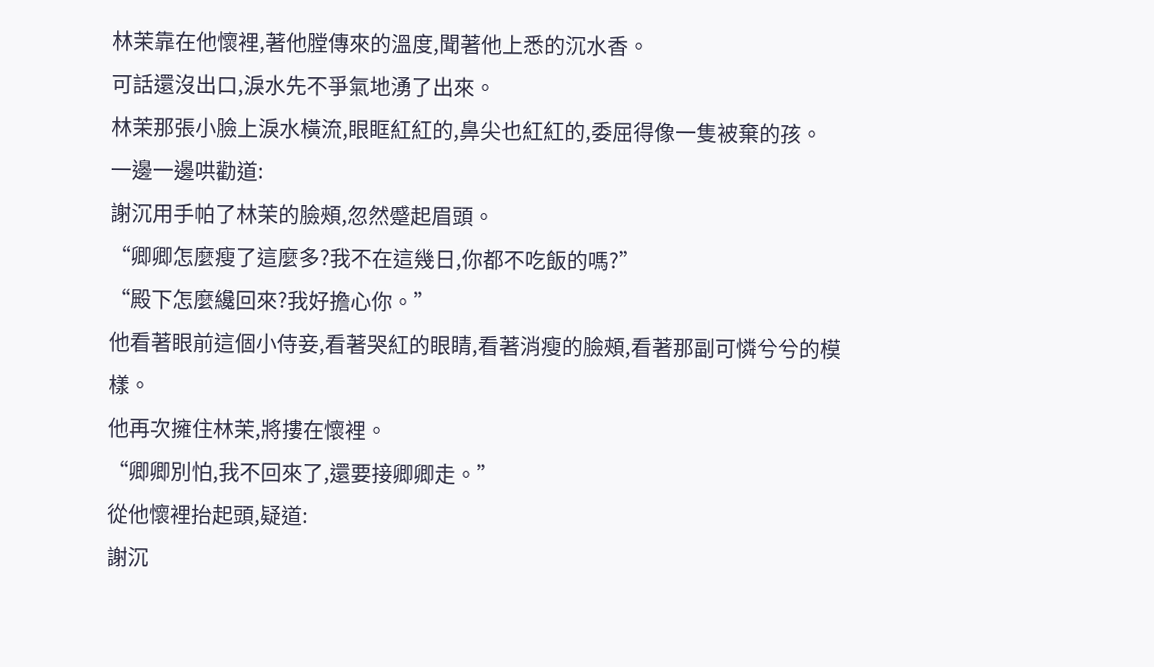林茉靠在他懷裡,著他膛傳來的溫度,聞著他上悉的沉水香。
可話還沒出口,淚水先不爭氣地湧了出來。
林茉那張小臉上淚水橫流,眼眶紅紅的,鼻尖也紅紅的,委屈得像一隻被棄的孩。
一邊一邊哄勸道:
謝沉用手帕了林茉的臉頰,忽然蹙起眉頭。
“卿卿怎麼瘦了這麼多?我不在這幾日,你都不吃飯的嗎?”
“殿下怎麼纔回來?我好擔心你。”
他看著眼前這個小侍妾,看著哭紅的眼睛,看著消瘦的臉頰,看著那副可憐兮兮的模樣。
他再次擁住林茉,將摟在懷裡。
“卿卿別怕,我不回來了,還要接卿卿走。”
從他懷裡抬起頭,疑道:
謝沉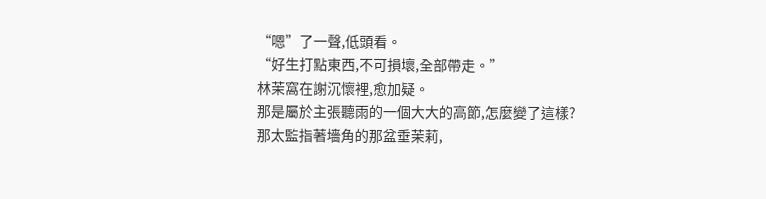“嗯”了一聲,低頭看。
“好生打點東西,不可損壞,全部帶走。”
林茉窩在謝沉懷裡,愈加疑。
那是屬於主張聽雨的一個大大的高節,怎麼變了這樣?
那太監指著墻角的那盆垂茉莉,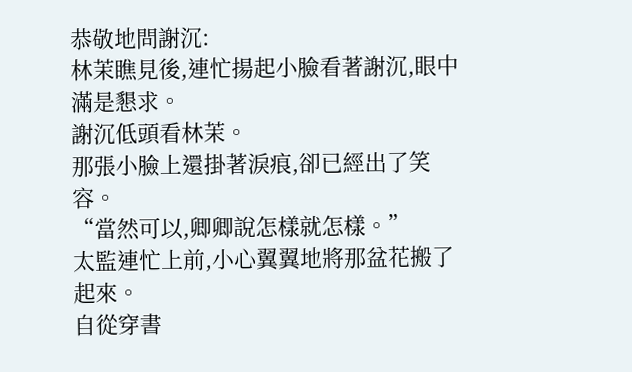恭敬地問謝沉:
林茉瞧見後,連忙揚起小臉看著謝沉,眼中滿是懇求。
謝沉低頭看林茉。
那張小臉上還掛著淚痕,卻已經出了笑容。
“當然可以,卿卿說怎樣就怎樣。”
太監連忙上前,小心翼翼地將那盆花搬了起來。
自從穿書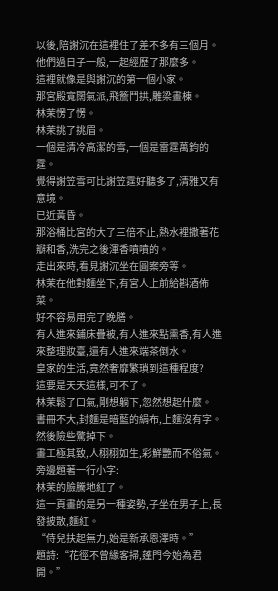以後,陪謝沉在這裡住了差不多有三個月。
他們過日子一般,一起經歷了那麼多。
這裡就像是與謝沉的第一個小家。
那宮殿寬闊氣派,飛簷鬥拱,雕梁畫棟。
林茉愣了愣。
林茉挑了挑眉。
一個是清冷高潔的雪,一個是雷霆萬鈞的霆。
覺得謝笠雪可比謝笠霆好聽多了,清雅又有意境。
已近黃昏。
那浴桶比宮的大了三倍不止,熱水裡撒著花瓣和香,洗完之後渾香噴噴的。
走出來時,看見謝沉坐在圓案旁等。
林茉在他對麵坐下,有宮人上前給斟酒佈菜。
好不容易用完了晚膳。
有人進來鋪床疊被,有人進來點熏香,有人進來整理妝臺,還有人進來端茶倒水。
皇家的生活,竟然奢靡繁瑣到這種程度?
這要是天天這樣,可不了。
林茉鬆了口氣,剛想躺下,忽然想起什麼。
書冊不大,封麵是暗藍的絹布,上麵沒有字。
然後險些驚掉下。
畫工極其致,人栩栩如生,彩鮮艷而不俗氣。
旁邊題著一行小字:
林茉的臉騰地紅了。
這一頁畫的是另一種姿勢,子坐在男子上,長發披散,麵紅。
“侍兒扶起無力,始是新承恩澤時。”
題詩:“花徑不曾緣客掃,蓬門今始為君開。”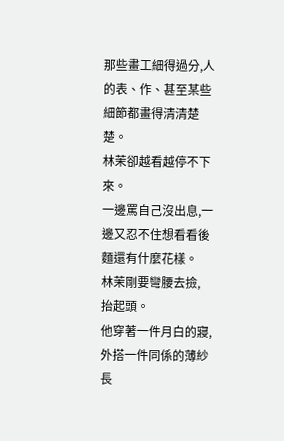那些畫工細得過分,人的表、作、甚至某些細節都畫得清清楚楚。
林茉卻越看越停不下來。
一邊罵自己沒出息,一邊又忍不住想看看後麵還有什麼花樣。
林茉剛要彎腰去撿,
抬起頭。
他穿著一件月白的寢,外搭一件同係的薄紗長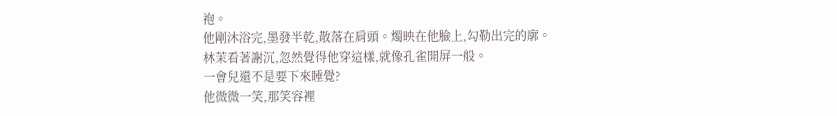袍。
他剛沐浴完,墨發半乾,散落在肩頭。燭映在他臉上,勾勒出完的廓。
林茉看著謝沉,忽然覺得他穿這樣,就像孔雀開屏一般。
一會兒還不是要下來睡覺?
他微微一笑,那笑容裡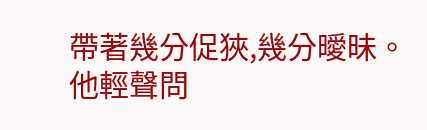帶著幾分促狹,幾分曖昧。
他輕聲問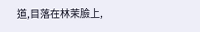道,目落在林茉臉上,